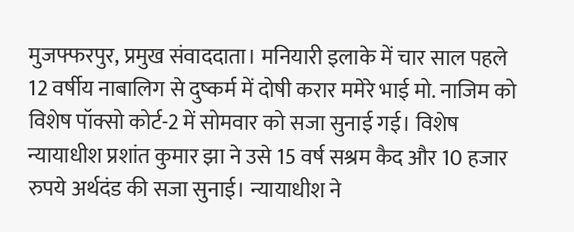मुजफ्फरपुर, प्रमुख संवाददाता। मनियारी इलाके में चार साल पहले 12 वर्षीय नाबालिग से दुष्कर्म में दोषी करार ममेरे भाई मो. नाजिम को विशेष पॉक्सो कोर्ट-2 में सोमवार को सजा सुनाई गई। विशेष न्यायाधीश प्रशांत कुमार झा ने उसे 15 वर्ष सश्रम कैद और 10 हजार रुपये अर्थदंड की सजा सुनाई। न्यायाधीश ने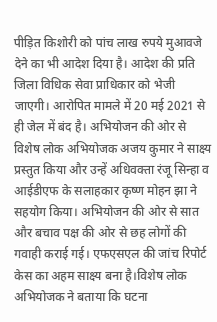पीड़ित किशोरी को पांच लाख रुपये मुआवजे देने का भी आदेश दिया है। आदेश की प्रति जिला विधिक सेवा प्राधिकार को भेजी जाएगी। आरोपित मामले में 20 मई 2021 से ही जेल में बंद है। अभियोजन की ओर से विशेष लोक अभियोजक अजय कुमार ने साक्ष्य प्रस्तुत किया और उन्हें अधिवक्ता रंजू सिन्हा व आईडीएफ के सलाहकार कृष्ण मोहन झा ने सहयोग किया। अभियोजन की ओर से सात और बचाव पक्ष की ओर से छह लोगों की गवाही कराई गई। एफएसएल की जांच रिपोर्ट केस का अहम साक्ष्य बना है।विशेष लोक अभियोजक ने बताया कि घटना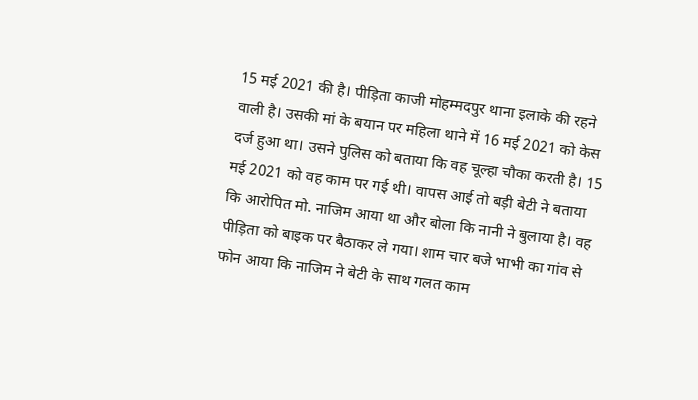15 मई 2021 की है। पीड़िता काजी मोहम्मदपुर थाना इलाके की रहने वाली है। उसकी मां के बयान पर महिला थाने में 16 मई 2021 को केस दर्ज हुआ था। उसने पुलिस को बताया कि वह चूल्हा चौका करती है। 15 मई 2021 को वह काम पर गई थी। वापस आई तो बड़ी बेटी ने बताया कि आरोपित मो. नाजिम आया था और बोला कि नानी ने बुलाया है। वह पीड़िता को बाइक पर बैठाकर ले गया। शाम चार बजे भाभी का गांव से फोन आया कि नाजिम ने बेटी के साथ गलत काम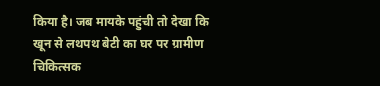किया है। जब मायके पहुंची तो देखा कि खून से लथपथ बेटी का घर पर ग्रामीण चिकित्सक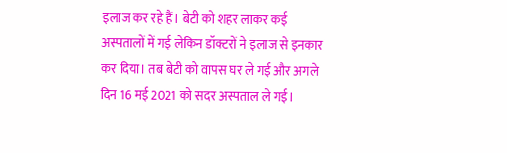इलाज कर रहे हैं। बेटी को शहर लाकर कई अस्पतालों में गई लेकिन डॉक्टरों ने इलाज से इनकार कर दिया। तब बेटी को वापस घर ले गई और अगले दिन 16 मई 2021 को सदर अस्पताल ले गई।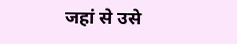जहां से उसे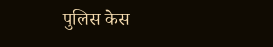पुलिस केस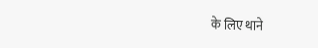के लिए थाने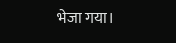भेजा गया।